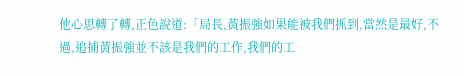他心思轉了轉,正色說道:「局長,黃振強如果能被我們抓到,當然是最好,不過,追捕黃振強並不該是我們的工作,我們的工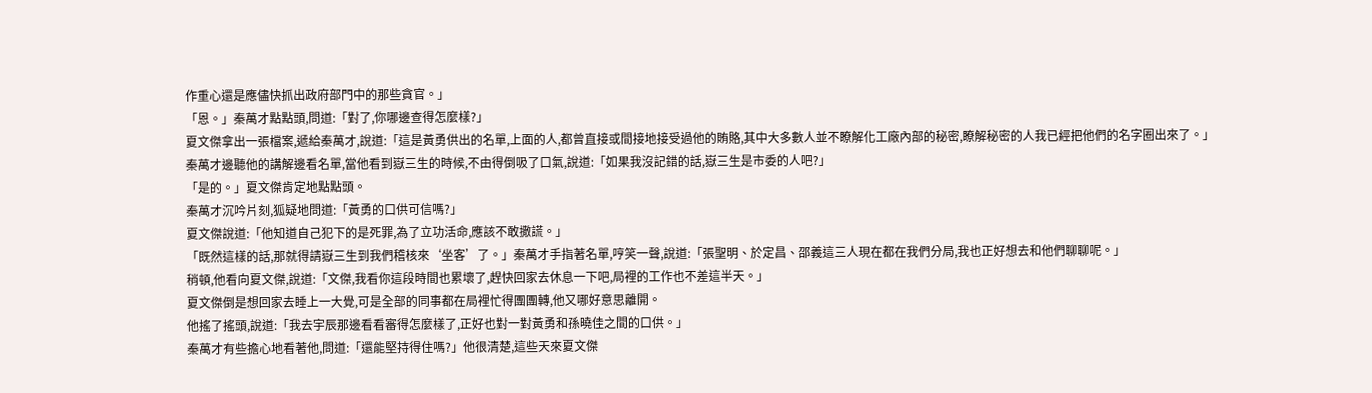作重心還是應儘快抓出政府部門中的那些貪官。」
「恩。」秦萬才點點頭,問道:「對了,你哪邊查得怎麼樣?」
夏文傑拿出一張檔案,遞給秦萬才,說道:「這是黃勇供出的名單,上面的人,都曾直接或間接地接受過他的賄賂,其中大多數人並不瞭解化工廠內部的秘密,瞭解秘密的人我已經把他們的名字圈出來了。」
秦萬才邊聽他的講解邊看名單,當他看到嶽三生的時候,不由得倒吸了口氣,說道:「如果我沒記錯的話,嶽三生是市委的人吧?」
「是的。」夏文傑肯定地點點頭。
秦萬才沉吟片刻,狐疑地問道:「黃勇的口供可信嗎?」
夏文傑說道:「他知道自己犯下的是死罪,為了立功活命,應該不敢撒謊。」
「既然這樣的話,那就得請嶽三生到我們稽核來‘坐客’了。」秦萬才手指著名單,哼笑一聲,說道:「張聖明、於定昌、邵義這三人現在都在我們分局,我也正好想去和他們聊聊呢。」
稍頓,他看向夏文傑,說道:「文傑,我看你這段時間也累壞了,趕快回家去休息一下吧,局裡的工作也不差這半天。」
夏文傑倒是想回家去睡上一大覺,可是全部的同事都在局裡忙得團團轉,他又哪好意思離開。
他搖了搖頭,說道:「我去宇辰那邊看看審得怎麼樣了,正好也對一對黃勇和孫曉佳之間的口供。」
秦萬才有些擔心地看著他,問道:「還能堅持得住嗎?」他很清楚,這些天來夏文傑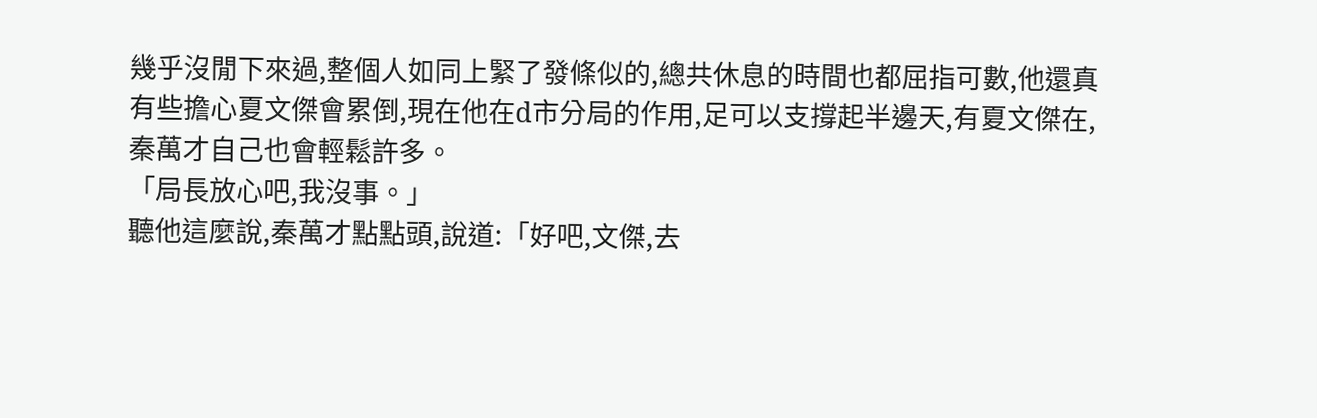幾乎沒閒下來過,整個人如同上緊了發條似的,總共休息的時間也都屈指可數,他還真有些擔心夏文傑會累倒,現在他在d市分局的作用,足可以支撐起半邊天,有夏文傑在,秦萬才自己也會輕鬆許多。
「局長放心吧,我沒事。」
聽他這麼說,秦萬才點點頭,說道:「好吧,文傑,去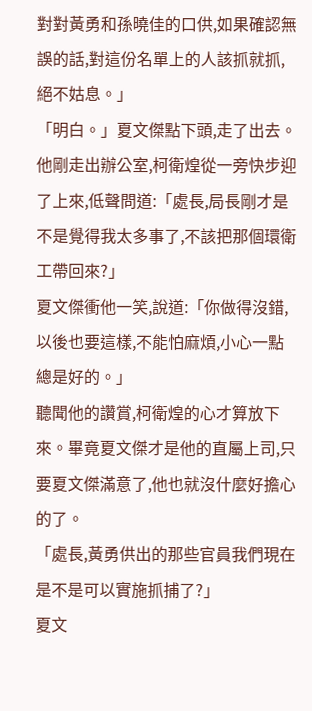對對黃勇和孫曉佳的口供,如果確認無誤的話,對這份名單上的人該抓就抓,絕不姑息。」
「明白。」夏文傑點下頭,走了出去。
他剛走出辦公室,柯衛煌從一旁快步迎了上來,低聲問道:「處長,局長剛才是不是覺得我太多事了,不該把那個環衛工帶回來?」
夏文傑衝他一笑,說道:「你做得沒錯,以後也要這樣,不能怕麻煩,小心一點總是好的。」
聽聞他的讚賞,柯衛煌的心才算放下來。畢竟夏文傑才是他的直屬上司,只要夏文傑滿意了,他也就沒什麼好擔心的了。
「處長,黃勇供出的那些官員我們現在是不是可以實施抓捕了?」
夏文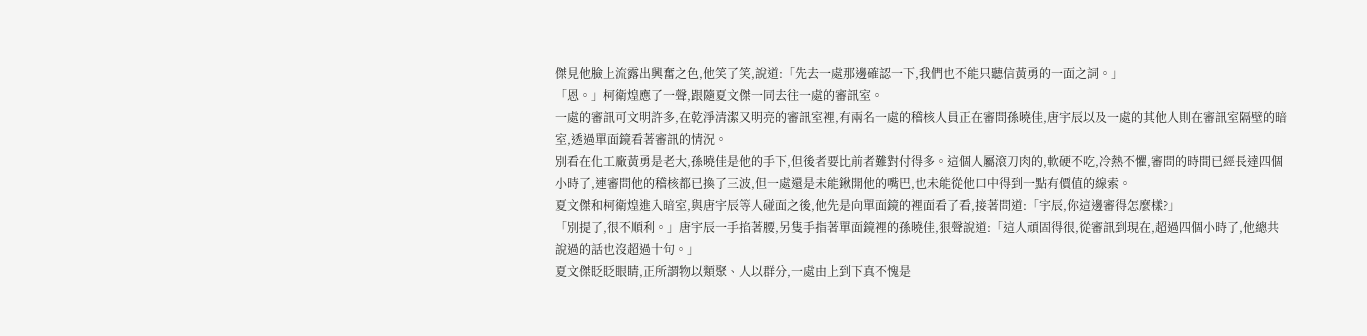傑見他臉上流露出興奮之色,他笑了笑,說道:「先去一處那邊確認一下,我們也不能只聽信黃勇的一面之詞。」
「恩。」柯衛煌應了一聲,跟隨夏文傑一同去往一處的審訊室。
一處的審訊可文明許多,在乾淨清潔又明亮的審訊室裡,有兩名一處的稽核人員正在審問孫曉佳,唐宇辰以及一處的其他人則在審訊室隔壁的暗室,透過單面鏡看著審訊的情況。
別看在化工廠黃勇是老大,孫曉佳是他的手下,但後者要比前者難對付得多。這個人屬滾刀肉的,軟硬不吃,冷熱不懼,審問的時間已經長達四個小時了,連審問他的稽核都已換了三波,但一處還是未能鍬開他的嘴巴,也未能從他口中得到一點有價值的線索。
夏文傑和柯衛煌進入暗室,與唐宇辰等人碰面之後,他先是向單面鏡的裡面看了看,接著問道:「宇辰,你這邊審得怎麼樣?」
「別提了,很不順利。」唐宇辰一手掐著腰,另隻手指著單面鏡裡的孫曉佳,狠聲說道:「這人頑固得很,從審訊到現在,超過四個小時了,他總共說過的話也沒超過十句。」
夏文傑眨眨眼睛,正所謂物以類聚、人以群分,一處由上到下真不愧是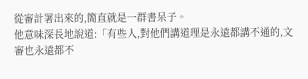從審計署出來的,簡直就是一群書呆子。
他意味深長地說道:「有些人,對他們講道理是永遠都講不通的,文審也永遠都不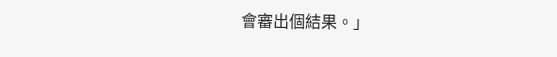會審出個結果。」